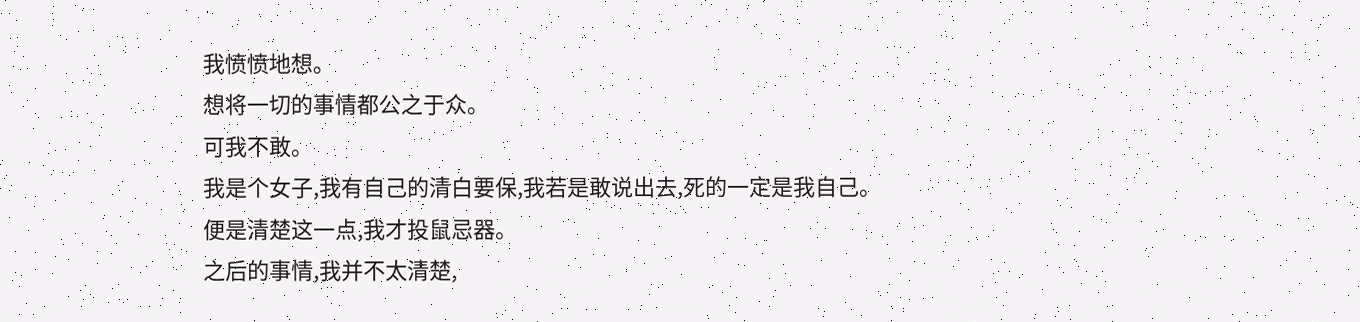我愤愤地想。
想将一切的事情都公之于众。
可我不敢。
我是个女子,我有自己的清白要保,我若是敢说出去,死的一定是我自己。
便是清楚这一点,我才投鼠忌器。
之后的事情,我并不太清楚,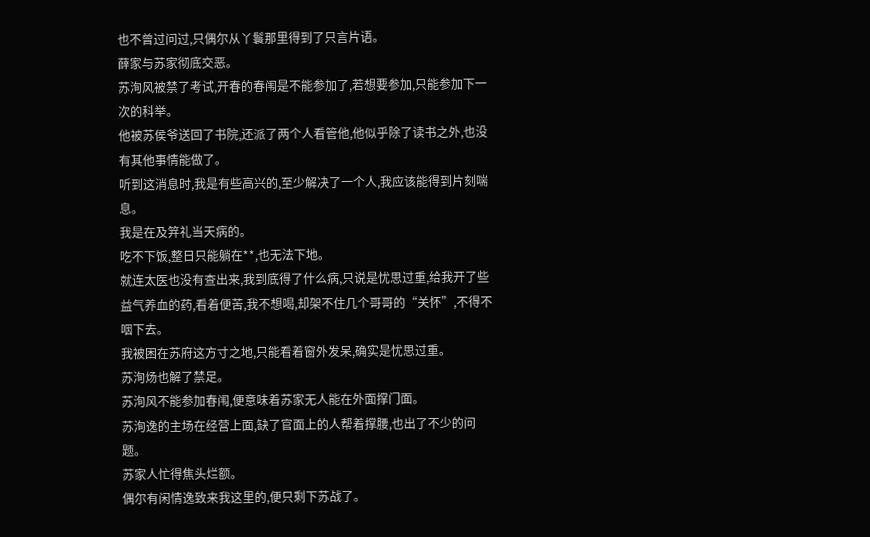也不曾过问过,只偶尔从丫鬟那里得到了只言片语。
薛家与苏家彻底交恶。
苏洵风被禁了考试,开春的春闱是不能参加了,若想要参加,只能参加下一次的科举。
他被苏侯爷送回了书院,还派了两个人看管他,他似乎除了读书之外,也没有其他事情能做了。
听到这消息时,我是有些高兴的,至少解决了一个人,我应该能得到片刻喘息。
我是在及笄礼当天病的。
吃不下饭,整日只能躺在**,也无法下地。
就连太医也没有查出来,我到底得了什么病,只说是忧思过重,给我开了些益气养血的药,看着便苦,我不想喝,却架不住几个哥哥的“关怀”,不得不咽下去。
我被困在苏府这方寸之地,只能看着窗外发呆,确实是忧思过重。
苏洵炀也解了禁足。
苏洵风不能参加春闱,便意味着苏家无人能在外面撑门面。
苏洵逸的主场在经营上面,缺了官面上的人帮着撑腰,也出了不少的问题。
苏家人忙得焦头烂额。
偶尔有闲情逸致来我这里的,便只剩下苏战了。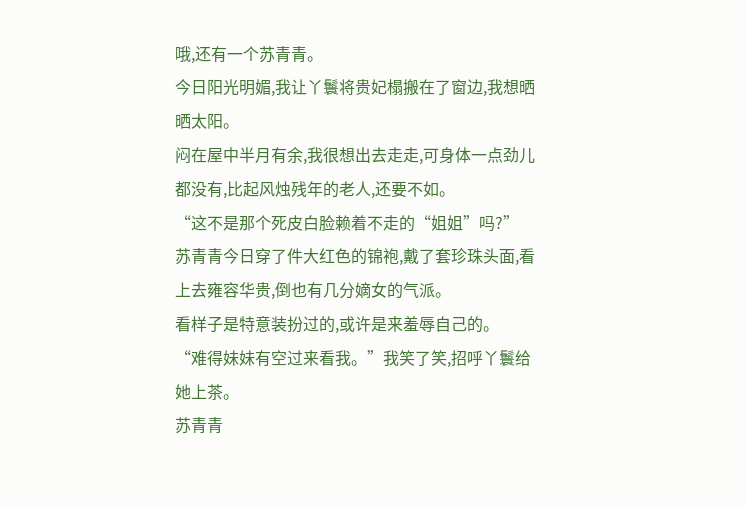哦,还有一个苏青青。
今日阳光明媚,我让丫鬟将贵妃榻搬在了窗边,我想晒晒太阳。
闷在屋中半月有余,我很想出去走走,可身体一点劲儿都没有,比起风烛残年的老人,还要不如。
“这不是那个死皮白脸赖着不走的“姐姐”吗?”
苏青青今日穿了件大红色的锦袍,戴了套珍珠头面,看上去雍容华贵,倒也有几分嫡女的气派。
看样子是特意装扮过的,或许是来羞辱自己的。
“难得妹妹有空过来看我。”我笑了笑,招呼丫鬟给她上茶。
苏青青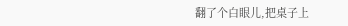翻了个白眼儿,把桌子上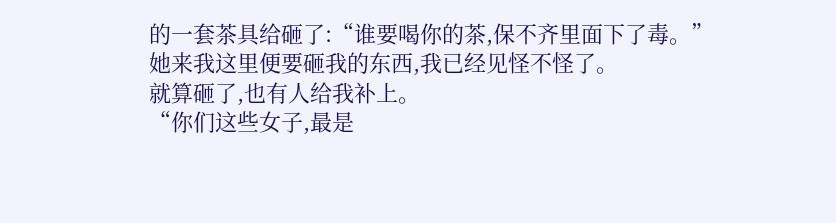的一套茶具给砸了:“谁要喝你的茶,保不齐里面下了毒。”
她来我这里便要砸我的东西,我已经见怪不怪了。
就算砸了,也有人给我补上。
“你们这些女子,最是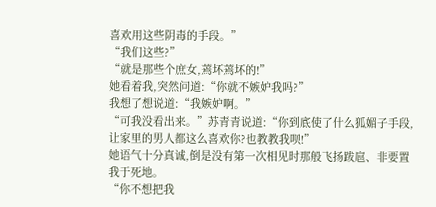喜欢用这些阴毒的手段。”
“我们这些?”
“就是那些个庶女,蔫坏蔫坏的!”
她看着我,突然问道:“你就不嫉妒我吗?”
我想了想说道:“我嫉妒啊。”
“可我没看出来。”苏青青说道:“你到底使了什么狐媚子手段,让家里的男人都这么喜欢你?也教教我呗!”
她语气十分真诚,倒是没有第一次相见时那般飞扬跋扈、非要置我于死地。
“你不想把我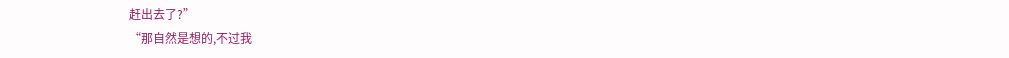赶出去了?”
“那自然是想的,不过我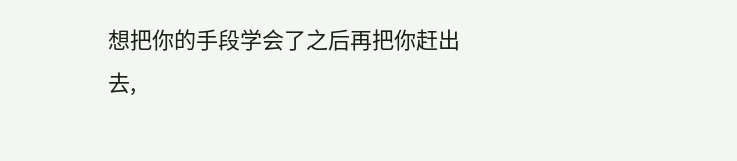想把你的手段学会了之后再把你赶出去,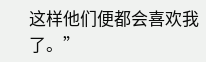这样他们便都会喜欢我了。”